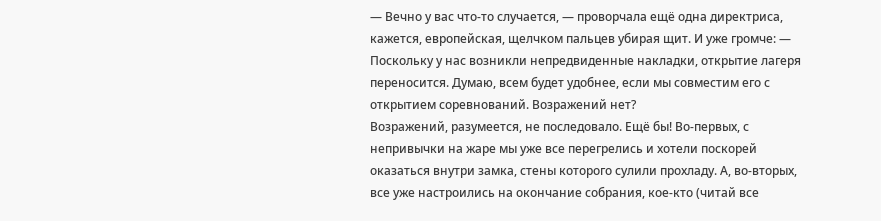— Вечно у вас что-то случается, — проворчала ещё одна директриса, кажется, европейская, щелчком пальцев убирая щит. И уже громче: — Поскольку у нас возникли непредвиденные накладки, открытие лагеря переносится. Думаю, всем будет удобнее, если мы совместим его с открытием соревнований. Возражений нет?
Возражений, разумеется, не последовало. Ещё бы! Во-первых, с непривычки на жаре мы уже все перегрелись и хотели поскорей оказаться внутри замка, стены которого сулили прохладу. А, во-вторых, все уже настроились на окончание собрания, кое-кто (читай все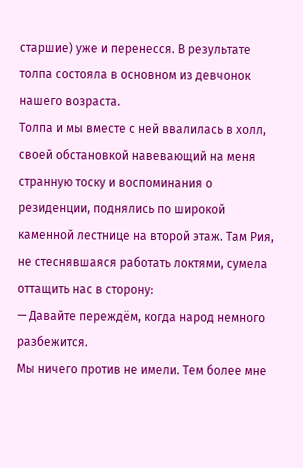старшие) уже и перенесся. В результате толпа состояла в основном из девчонок нашего возраста.
Толпа и мы вместе с ней ввалилась в холл, своей обстановкой навевающий на меня странную тоску и воспоминания о резиденции, поднялись по широкой каменной лестнице на второй этаж. Там Рия, не стеснявшаяся работать локтями, сумела оттащить нас в сторону:
— Давайте переждём, когда народ немного разбежится.
Мы ничего против не имели. Тем более мне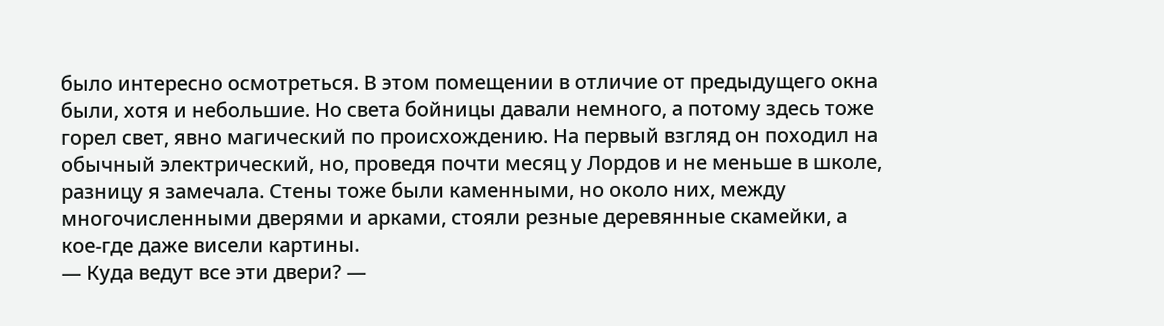было интересно осмотреться. В этом помещении в отличие от предыдущего окна были, хотя и небольшие. Но света бойницы давали немного, а потому здесь тоже горел свет, явно магический по происхождению. На первый взгляд он походил на обычный электрический, но, проведя почти месяц у Лордов и не меньше в школе, разницу я замечала. Стены тоже были каменными, но около них, между многочисленными дверями и арками, стояли резные деревянные скамейки, а кое-где даже висели картины.
— Куда ведут все эти двери? —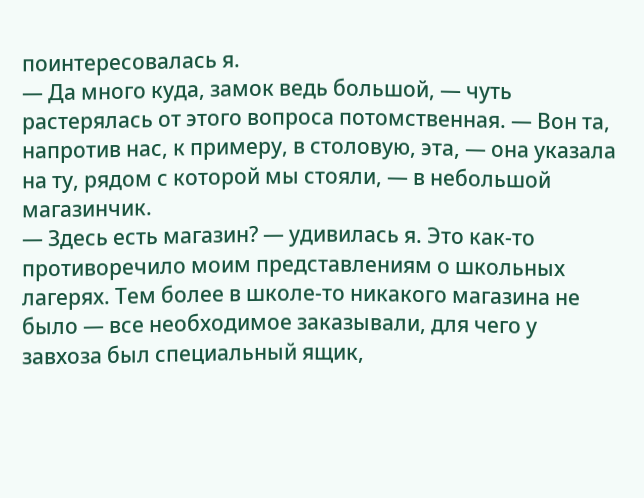поинтересовалась я.
— Да много куда, замок ведь большой, — чуть растерялась от этого вопроса потомственная. — Вон та, напротив нас, к примеру, в столовую, эта, — она указала на ту, рядом с которой мы стояли, — в небольшой магазинчик.
— Здесь есть магазин? — удивилась я. Это как-то противоречило моим представлениям о школьных лагерях. Тем более в школе-то никакого магазина не было — все необходимое заказывали, для чего у завхоза был специальный ящик,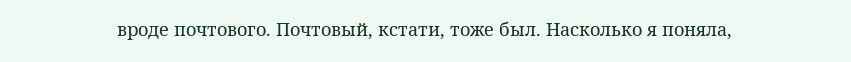вроде почтового. Почтовый, кстати, тоже был. Насколько я поняла,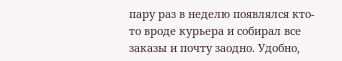пару раз в неделю появлялся кто-то вроде курьера и собирал все заказы и почту заодно. Удобно,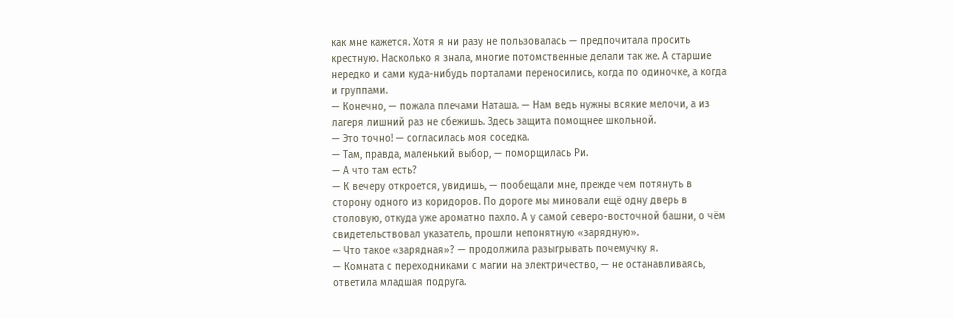как мне кажется. Хотя я ни разу не пользовалась — предпочитала просить крестную. Насколько я знала, многие потомственные делали так же. А старшие нередко и сами куда-нибудь порталами переносились, когда по одиночке, а когда и группами.
— Конечно, — пожала плечами Наташа. — Нам ведь нужны всякие мелочи, а из лагеря лишний раз не сбежишь. Здесь защита помощнее школьной.
— Это точно! — согласилась моя соседка.
— Там, правда, маленький выбор, — поморщилась Ри.
— А что там есть?
— К вечеру откроется, увидишь, — пообещали мне, прежде чем потянуть в сторону одного из коридоров. По дороге мы миновали ещё одну дверь в столовую, откуда уже ароматно пахло. А у самой северо-восточной башни, о чём свидетельствовал указатель, прошли непонятную «зарядную».
— Что такое «зарядная»? — продолжила разыгрывать почемучку я.
— Комната с переходниками с магии на электричество, — не останавливаясь, ответила младшая подруга.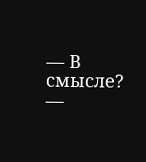— В смысле?
—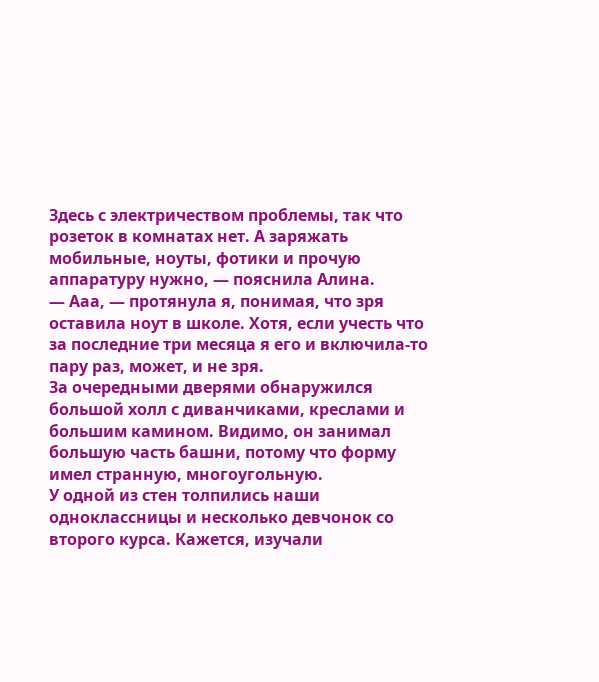Здесь с электричеством проблемы, так что розеток в комнатах нет. А заряжать мобильные, ноуты, фотики и прочую аппаратуру нужно, — пояснила Алина.
— Ааа, — протянула я, понимая, что зря оставила ноут в школе. Хотя, если учесть что за последние три месяца я его и включила-то пару раз, может, и не зря.
За очередными дверями обнаружился большой холл с диванчиками, креслами и большим камином. Видимо, он занимал большую часть башни, потому что форму имел странную, многоугольную.
У одной из стен толпились наши одноклассницы и несколько девчонок со второго курса. Кажется, изучали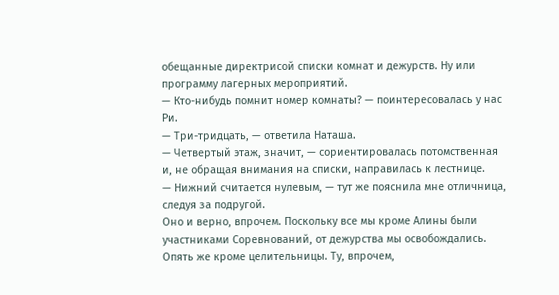обещанные директрисой списки комнат и дежурств. Ну или программу лагерных мероприятий.
— Кто-нибудь помнит номер комнаты? — поинтересовалась у нас Ри.
— Три-тридцать, — ответила Наташа.
— Четвертый этаж, значит, — сориентировалась потомственная и, не обращая внимания на списки, направилась к лестнице.
— Нижний считается нулевым, — тут же пояснила мне отличница, следуя за подругой.
Оно и верно, впрочем. Поскольку все мы кроме Алины были участниками Соревнований, от дежурства мы освобождались. Опять же кроме целительницы. Ту, впрочем,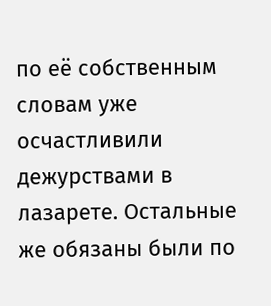по её собственным словам уже осчастливили дежурствами в лазарете. Остальные же обязаны были по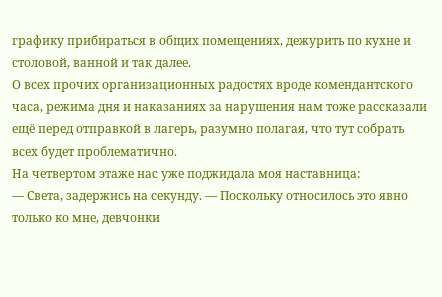графику прибираться в общих помещениях, дежурить по кухне и столовой, ванной и так далее.
О всех прочих организационных радостях вроде комендантского часа, режима дня и наказаниях за нарушения нам тоже рассказали ещё перед отправкой в лагерь, разумно полагая, что тут собрать всех будет проблематично.
На четвертом этаже нас уже поджидала моя наставница:
— Света, задержись на секунду. — Поскольку относилось это явно только ко мне, девчонки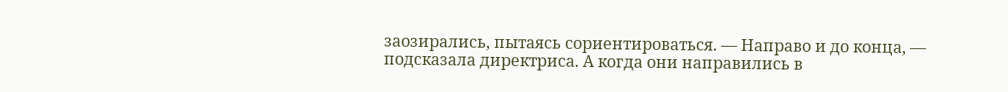заозирались, пытаясь сориентироваться. — Направо и до конца, — подсказала директриса. А когда они направились в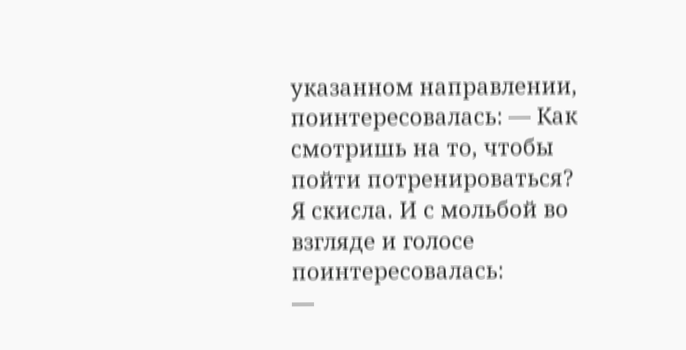указанном направлении, поинтересовалась: — Как смотришь на то, чтобы пойти потренироваться?
Я скисла. И с мольбой во взгляде и голосе поинтересовалась:
—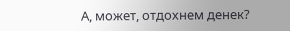А, может, отдохнем денек?